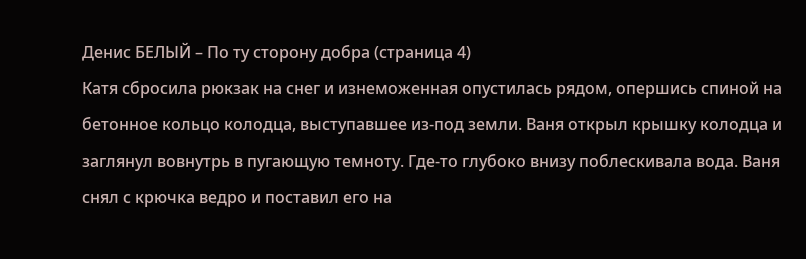Денис БЕЛЫЙ – По ту сторону добра (страница 4)
Катя сбросила рюкзак на снег и изнеможенная опустилась рядом, опершись спиной на бетонное кольцо колодца, выступавшее из-под земли. Ваня открыл крышку колодца и заглянул вовнутрь в пугающую темноту. Где-то глубоко внизу поблескивала вода. Ваня снял с крючка ведро и поставил его на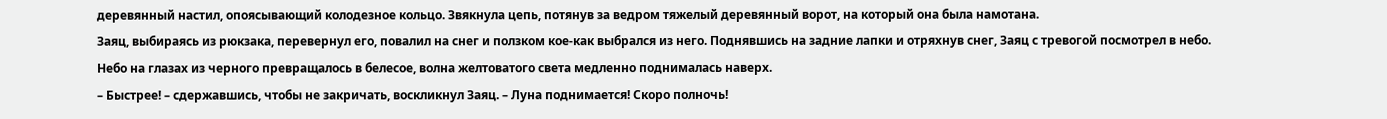деревянный настил, опоясывающий колодезное кольцо. Звякнула цепь, потянув за ведром тяжелый деревянный ворот, на который она была намотана.
Заяц, выбираясь из рюкзака, перевернул его, повалил на снег и ползком кое-как выбрался из него. Поднявшись на задние лапки и отряхнув снег, Заяц с тревогой посмотрел в небо. Небо на глазах из черного превращалось в белесое, волна желтоватого света медленно поднималась наверх.
– Быстрее! – сдержавшись, чтобы не закричать, воскликнул Заяц. – Луна поднимается! Скоро полночь!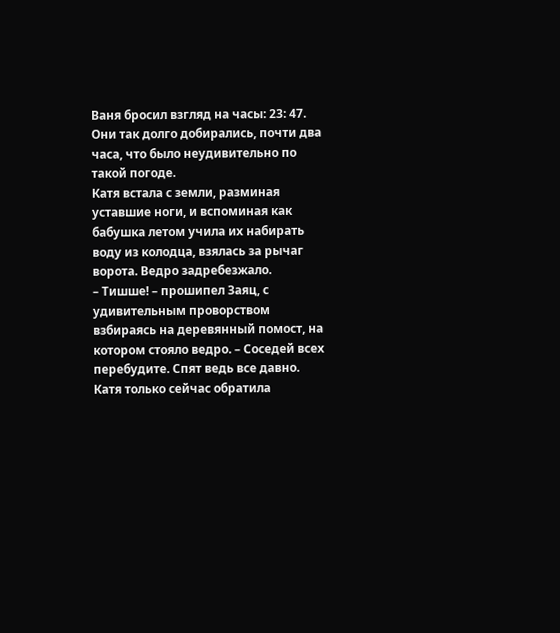Ваня бросил взгляд на часы: 23: 47. Они так долго добирались, почти два часа, что было неудивительно по такой погоде.
Катя встала с земли, разминая уставшие ноги, и вспоминая как бабушка летом учила их набирать воду из колодца, взялась за рычаг ворота. Ведро задребезжало.
– Тишше! – прошипел Заяц, с удивительным проворством взбираясь на деревянный помост, на котором стояло ведро. – Соседей всех перебудите. Спят ведь все давно.
Катя только сейчас обратила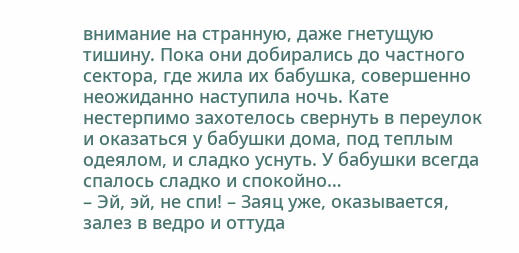внимание на странную, даже гнетущую тишину. Пока они добирались до частного сектора, где жила их бабушка, совершенно неожиданно наступила ночь. Кате нестерпимо захотелось свернуть в переулок и оказаться у бабушки дома, под теплым одеялом, и сладко уснуть. У бабушки всегда спалось сладко и спокойно…
– Эй, эй, не спи! – Заяц уже, оказывается, залез в ведро и оттуда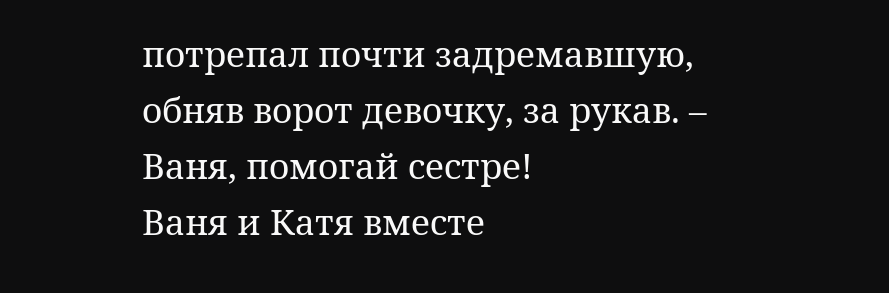потрепал почти задремавшую, обняв ворот девочку, за рукав. – Ваня, помогай сестре!
Ваня и Катя вместе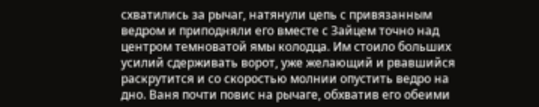схватились за рычаг, натянули цепь с привязанным ведром и приподняли его вместе с Зайцем точно над центром темноватой ямы колодца. Им стоило больших усилий сдерживать ворот, уже желающий и рвавшийся раскрутится и со скоростью молнии опустить ведро на дно. Ваня почти повис на рычаге, обхватив его обеими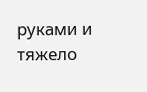руками и тяжело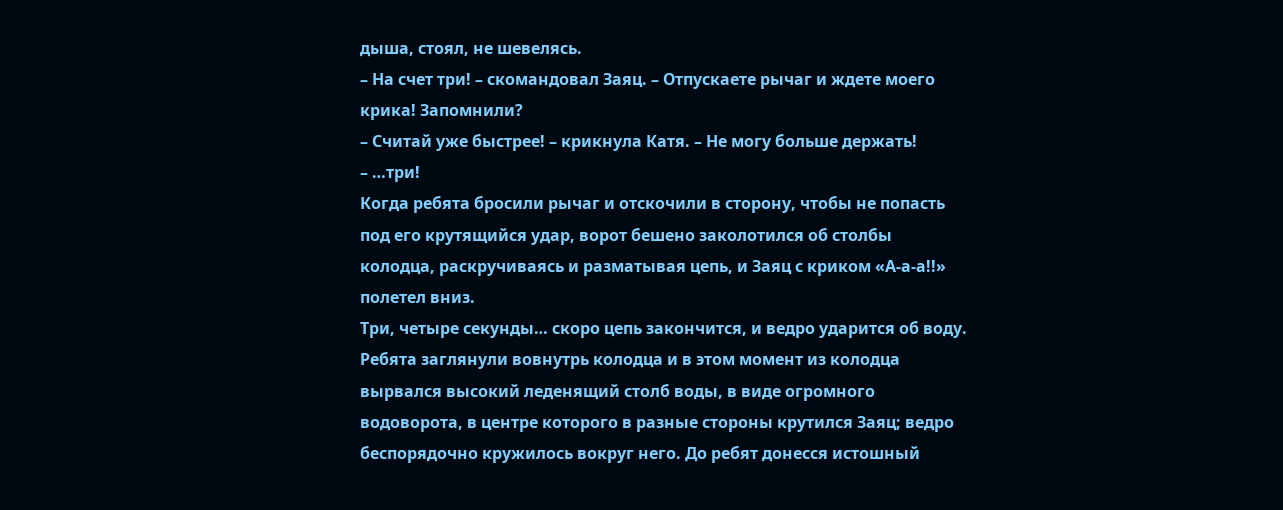дыша, стоял, не шевелясь.
– На счет три! – скомандовал Заяц. – Отпускаете рычаг и ждете моего крика! Запомнили?
– Считай уже быстрее! – крикнула Катя. – Не могу больше держать!
– …три!
Когда ребята бросили рычаг и отскочили в сторону, чтобы не попасть под его крутящийся удар, ворот бешено заколотился об столбы колодца, раскручиваясь и разматывая цепь, и Заяц с криком «А-а-а!!» полетел вниз.
Три, четыре секунды… скоро цепь закончится, и ведро ударится об воду.
Ребята заглянули вовнутрь колодца и в этом момент из колодца вырвался высокий леденящий столб воды, в виде огромного водоворота, в центре которого в разные стороны крутился Заяц; ведро беспорядочно кружилось вокруг него. До ребят донесся истошный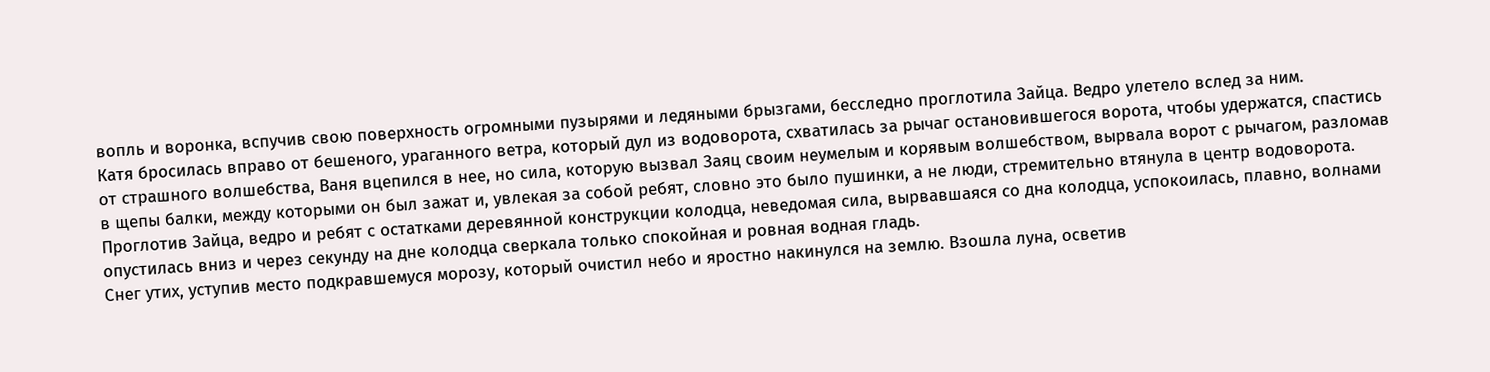вопль и воронка, вспучив свою поверхность огромными пузырями и ледяными брызгами, бесследно проглотила Зайца. Ведро улетело вслед за ним.
Катя бросилась вправо от бешеного, ураганного ветра, который дул из водоворота, схватилась за рычаг остановившегося ворота, чтобы удержатся, спастись от страшного волшебства, Ваня вцепился в нее, но сила, которую вызвал Заяц своим неумелым и корявым волшебством, вырвала ворот с рычагом, разломав в щепы балки, между которыми он был зажат и, увлекая за собой ребят, словно это было пушинки, а не люди, стремительно втянула в центр водоворота.
Проглотив Зайца, ведро и ребят с остатками деревянной конструкции колодца, неведомая сила, вырвавшаяся со дна колодца, успокоилась, плавно, волнами опустилась вниз и через секунду на дне колодца сверкала только спокойная и ровная водная гладь.
Снег утих, уступив место подкравшемуся морозу, который очистил небо и яростно накинулся на землю. Взошла луна, осветив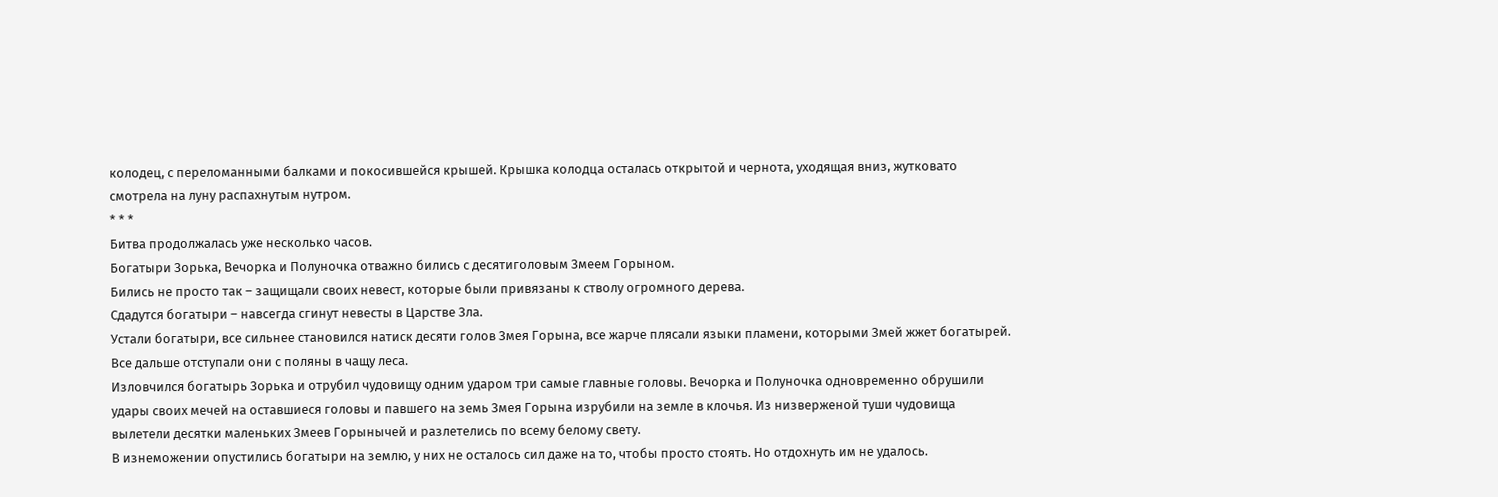колодец, с переломанными балками и покосившейся крышей. Крышка колодца осталась открытой и чернота, уходящая вниз, жутковато смотрела на луну распахнутым нутром.
* * *
Битва продолжалась уже несколько часов.
Богатыри Зорька, Вечорка и Полуночка отважно бились с десятиголовым Змеем Горыном.
Бились не просто так – защищали своих невест, которые были привязаны к стволу огромного дерева.
Сдадутся богатыри – навсегда сгинут невесты в Царстве Зла.
Устали богатыри, все сильнее становился натиск десяти голов Змея Горына, все жарче плясали языки пламени, которыми Змей жжет богатырей. Все дальше отступали они с поляны в чащу леса.
Изловчился богатырь Зорька и отрубил чудовищу одним ударом три самые главные головы. Вечорка и Полуночка одновременно обрушили удары своих мечей на оставшиеся головы и павшего на земь Змея Горына изрубили на земле в клочья. Из низверженой туши чудовища вылетели десятки маленьких Змеев Горынычей и разлетелись по всему белому свету.
В изнеможении опустились богатыри на землю, у них не осталось сил даже на то, чтобы просто стоять. Но отдохнуть им не удалось.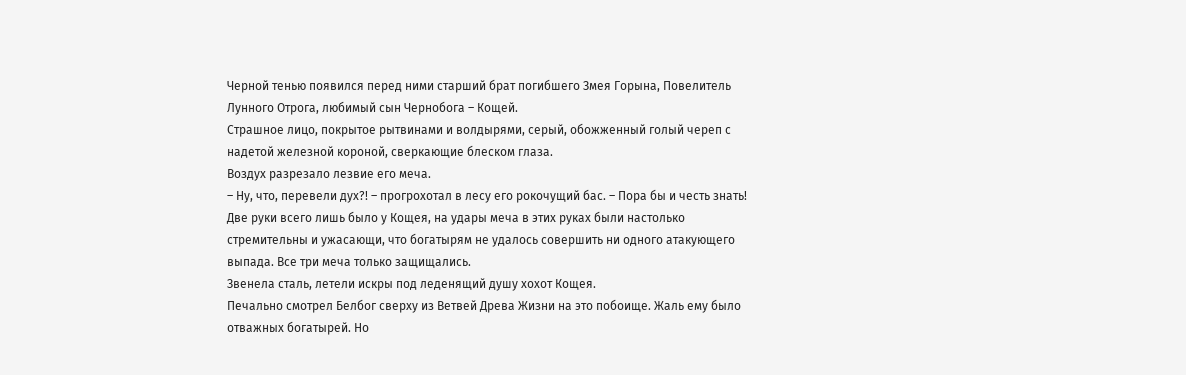Черной тенью появился перед ними старший брат погибшего Змея Горына, Повелитель Лунного Отрога, любимый сын Чернобога – Кощей.
Страшное лицо, покрытое рытвинами и волдырями, серый, обожженный голый череп с надетой железной короной, сверкающие блеском глаза.
Воздух разрезало лезвие его меча.
– Ну, что, перевели дух?! – прогрохотал в лесу его рокочущий бас. – Пора бы и честь знать!
Две руки всего лишь было у Кощея, на удары меча в этих руках были настолько стремительны и ужасающи, что богатырям не удалось совершить ни одного атакующего выпада. Все три меча только защищались.
Звенела сталь, летели искры под леденящий душу хохот Кощея.
Печально смотрел Белбог сверху из Ветвей Древа Жизни на это побоище. Жаль ему было отважных богатырей. Но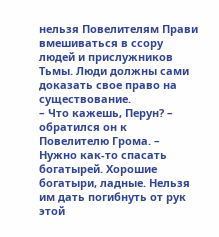нельзя Повелителям Прави вмешиваться в ссору людей и прислужников Тьмы. Люди должны сами доказать свое право на существование.
– Что кажешь, Перун? – обратился он к Повелителю Грома. – Нужно как-то спасать богатырей. Хорошие богатыри, ладные. Нельзя им дать погибнуть от рук этой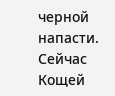черной напасти. Сейчас Кощей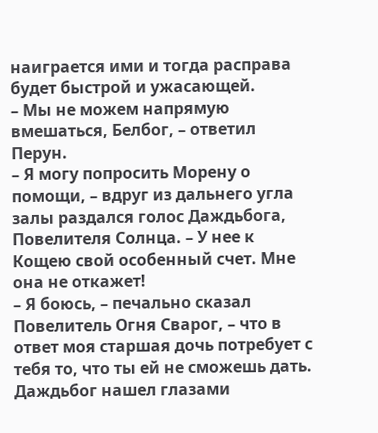наиграется ими и тогда расправа будет быстрой и ужасающей.
– Мы не можем напрямую вмешаться, Белбог, – ответил Перун.
– Я могу попросить Морену о помощи, – вдруг из дальнего угла залы раздался голос Даждьбога, Повелителя Солнца. – У нее к Кощею свой особенный счет. Мне она не откажет!
– Я боюсь, – печально сказал Повелитель Огня Сварог, – что в ответ моя старшая дочь потребует с тебя то, что ты ей не сможешь дать.
Даждьбог нашел глазами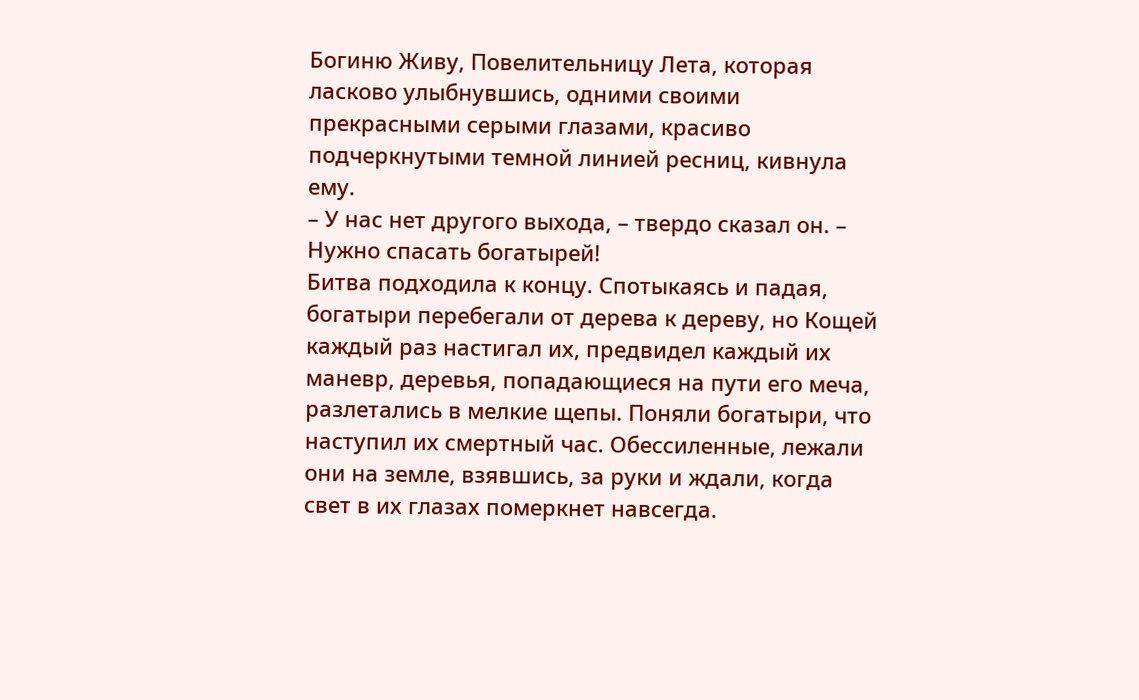Богиню Живу, Повелительницу Лета, которая ласково улыбнувшись, одними своими прекрасными серыми глазами, красиво подчеркнутыми темной линией ресниц, кивнула ему.
– У нас нет другого выхода, – твердо сказал он. – Нужно спасать богатырей!
Битва подходила к концу. Спотыкаясь и падая, богатыри перебегали от дерева к дереву, но Кощей каждый раз настигал их, предвидел каждый их маневр, деревья, попадающиеся на пути его меча, разлетались в мелкие щепы. Поняли богатыри, что наступил их смертный час. Обессиленные, лежали они на земле, взявшись, за руки и ждали, когда свет в их глазах померкнет навсегда.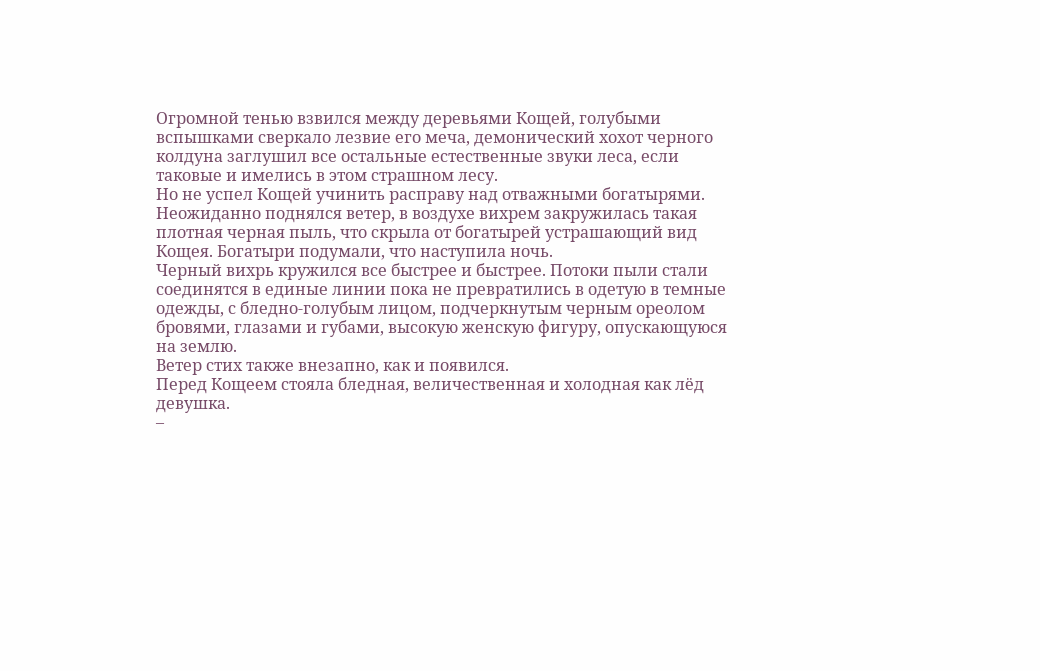Огромной тенью взвился между деревьями Кощей, голубыми вспышками сверкало лезвие его меча, демонический хохот черного колдуна заглушил все остальные естественные звуки леса, если таковые и имелись в этом страшном лесу.
Но не успел Кощей учинить расправу над отважными богатырями.
Неожиданно поднялся ветер, в воздухе вихрем закружилась такая плотная черная пыль, что скрыла от богатырей устрашающий вид Кощея. Богатыри подумали, что наступила ночь.
Черный вихрь кружился все быстрее и быстрее. Потоки пыли стали соединятся в единые линии пока не превратились в одетую в темные одежды, с бледно-голубым лицом, подчеркнутым черным ореолом бровями, глазами и губами, высокую женскую фигуру, опускающуюся на землю.
Ветер стих также внезапно, как и появился.
Перед Кощеем стояла бледная, величественная и холодная как лёд девушка.
–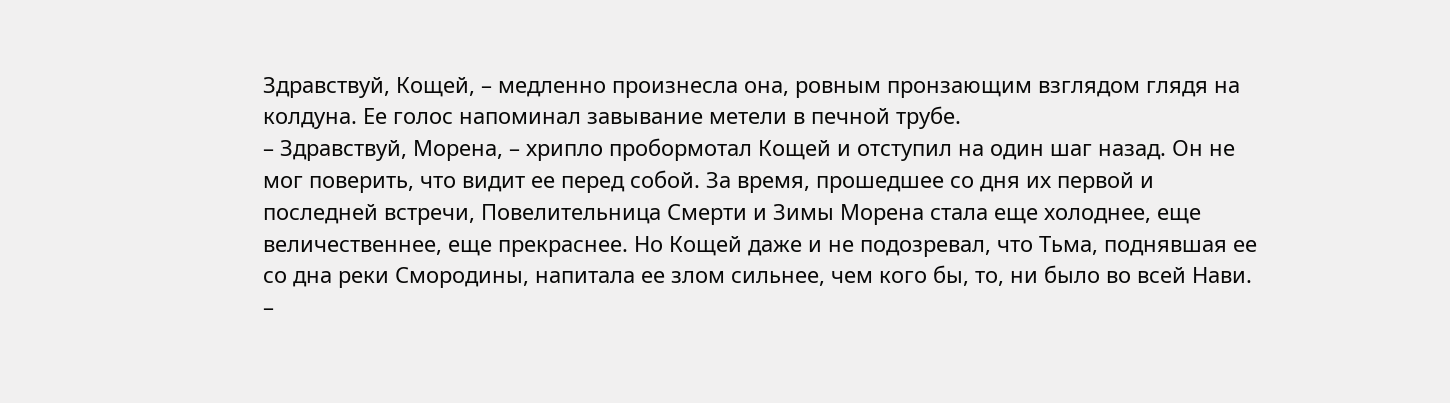Здравствуй, Кощей, – медленно произнесла она, ровным пронзающим взглядом глядя на колдуна. Ее голос напоминал завывание метели в печной трубе.
– Здравствуй, Морена, – хрипло пробормотал Кощей и отступил на один шаг назад. Он не мог поверить, что видит ее перед собой. За время, прошедшее со дня их первой и последней встречи, Повелительница Смерти и Зимы Морена стала еще холоднее, еще величественнее, еще прекраснее. Но Кощей даже и не подозревал, что Тьма, поднявшая ее со дна реки Смородины, напитала ее злом сильнее, чем кого бы, то, ни было во всей Нави.
–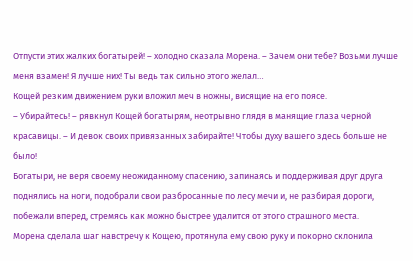Отпусти этих жалких богатырей! – холодно сказала Морена. – Зачем они тебе? Возьми лучше меня взамен! Я лучше них! Ты ведь так сильно этого желал…
Кощей резким движением руки вложил меч в ножны, висящие на его поясе.
– Убирайтесь! – рявкнул Кощей богатырям, неотрывно глядя в манящие глаза черной красавицы. – И девок своих привязанных забирайте! Чтобы духу вашего здесь больше не было!
Богатыри, не веря своему неожиданному спасению, запинаясь и поддерживая друг друга поднялись на ноги, подобрали свои разбросанные по лесу мечи и, не разбирая дороги, побежали вперед, стремясь как можно быстрее удалится от этого страшного места.
Морена сделала шаг навстречу к Кощею, протянула ему свою руку и покорно склонила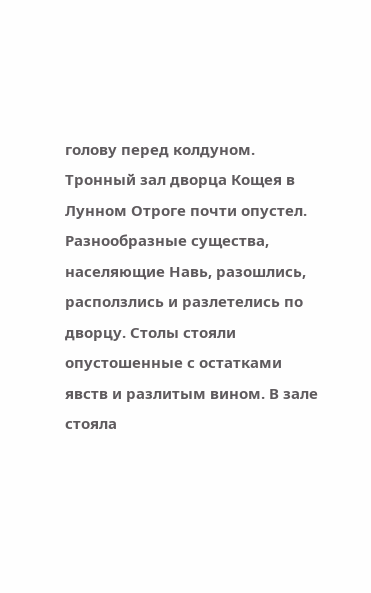голову перед колдуном.
Тронный зал дворца Кощея в Лунном Отроге почти опустел. Разнообразные существа, населяющие Навь, разошлись, расползлись и разлетелись по дворцу. Столы стояли опустошенные с остатками явств и разлитым вином. В зале стояла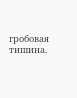гробовая тишина.